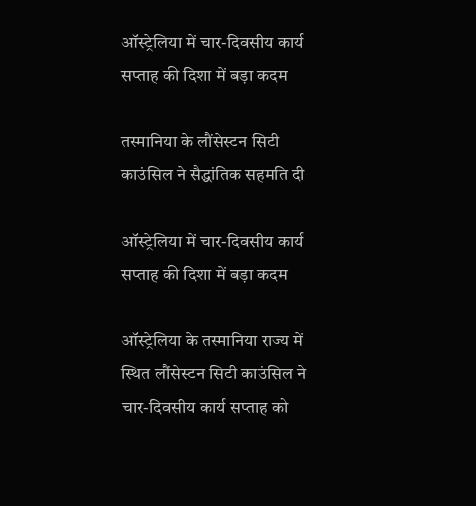ऑस्ट्रेलिया में चार-दिवसीय कार्य सप्ताह की दिशा में बड़ा कदम

तस्मानिया के लौंसेस्टन सिटी काउंसिल ने सैद्धांतिक सहमति दी

ऑस्ट्रेलिया में चार-दिवसीय कार्य सप्ताह की दिशा में बड़ा कदम

ऑस्ट्रेलिया के तस्मानिया राज्य में स्थित लौंसेस्टन सिटी काउंसिल ने चार-दिवसीय कार्य सप्ताह को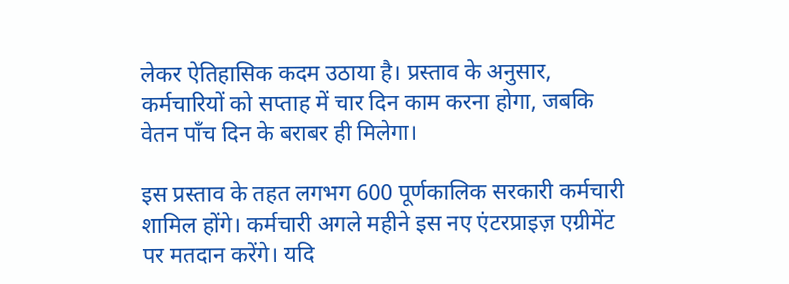लेकर ऐतिहासिक कदम उठाया है। प्रस्ताव के अनुसार, कर्मचारियों को सप्ताह में चार दिन काम करना होगा, जबकि वेतन पाँच दिन के बराबर ही मिलेगा।

इस प्रस्ताव के तहत लगभग 600 पूर्णकालिक सरकारी कर्मचारी शामिल होंगे। कर्मचारी अगले महीने इस नए एंटरप्राइज़ एग्रीमेंट पर मतदान करेंगे। यदि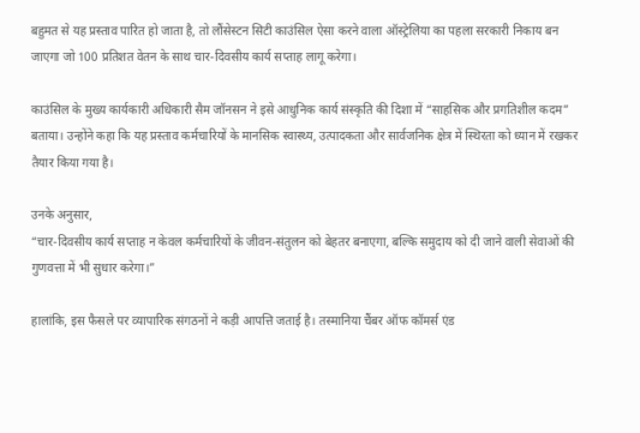बहुमत से यह प्रस्ताव पारित हो जाता है, तो लौंसेस्टन सिटी काउंसिल ऐसा करने वाला ऑस्ट्रेलिया का पहला सरकारी निकाय बन जाएगा जो 100 प्रतिशत वेतन के साथ चार-दिवसीय कार्य सप्ताह लागू करेगा।

काउंसिल के मुख्य कार्यकारी अधिकारी सैम जॉनसन ने इसे आधुनिक कार्य संस्कृति की दिशा में “साहसिक और प्रगतिशील कदम” बताया। उन्होंने कहा कि यह प्रस्ताव कर्मचारियों के मानसिक स्वास्थ्य, उत्पादकता और सार्वजनिक क्षेत्र में स्थिरता को ध्यान में रखकर तैयार किया गया है।

उनके अनुसार,
“चार-दिवसीय कार्य सप्ताह न केवल कर्मचारियों के जीवन-संतुलन को बेहतर बनाएगा, बल्कि समुदाय को दी जाने वाली सेवाओं की गुणवत्ता में भी सुधार करेगा।”

हालांकि, इस फैसले पर व्यापारिक संगठनों ने कड़ी आपत्ति जताई है। तस्मानिया चैंबर ऑफ कॉमर्स एंड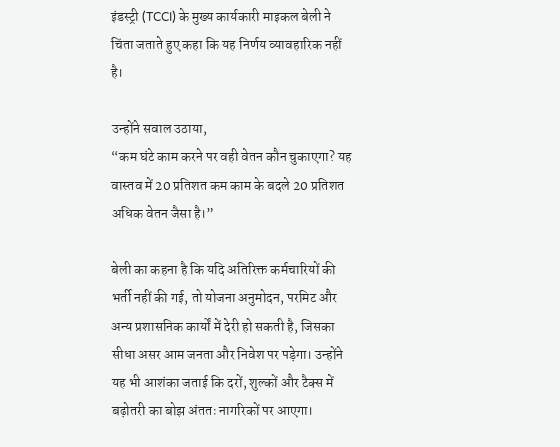इंडस्ट्री (TCCI) के मुख्य कार्यकारी माइकल बेली ने चिंता जताते हुए कहा कि यह निर्णय व्यावहारिक नहीं है।

उन्होंने सवाल उठाया,
“कम घंटे काम करने पर वही वेतन कौन चुकाएगा? यह वास्तव में 20 प्रतिशत कम काम के बदले 20 प्रतिशत अधिक वेतन जैसा है।”

बेली का कहना है कि यदि अतिरिक्त कर्मचारियों की भर्ती नहीं की गई, तो योजना अनुमोदन, परमिट और अन्य प्रशासनिक कार्यों में देरी हो सकती है, जिसका सीधा असर आम जनता और निवेश पर पड़ेगा। उन्होंने यह भी आशंका जताई कि दरों, शुल्कों और टैक्स में बढ़ोतरी का बोझ अंततः नागरिकों पर आएगा।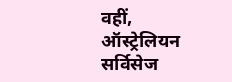वहीं, ऑस्ट्रेलियन सर्विसेज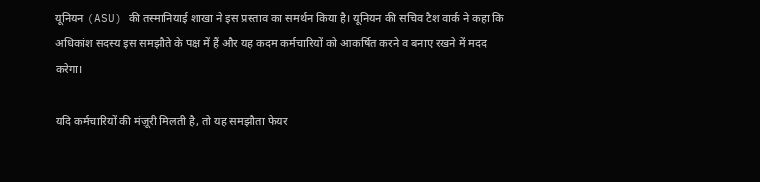यूनियन (ASU) की तस्मानियाई शाखा ने इस प्रस्ताव का समर्थन किया है। यूनियन की सचिव टैश वार्क ने कहा कि अधिकांश सदस्य इस समझौते के पक्ष में हैं और यह कदम कर्मचारियों को आकर्षित करने व बनाए रखने में मदद करेगा।

यदि कर्मचारियों की मंज़ूरी मिलती है, तो यह समझौता फेयर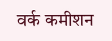वर्क कमीशन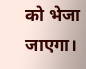को भेजा जाएगा।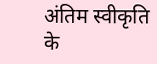अंतिम स्वीकृति के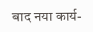बाद नया कार्य-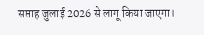सप्ताह जुलाई 2026 से लागू किया जाएगा।